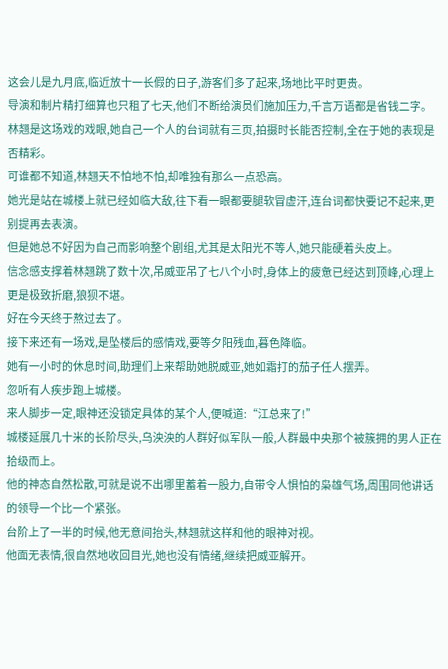这会儿是九月底,临近放十一长假的日子,游客们多了起来,场地比平时更贵。
导演和制片精打细算也只租了七天,他们不断给演员们施加压力,千言万语都是省钱二字。
林翘是这场戏的戏眼,她自己一个人的台词就有三页,拍摄时长能否控制,全在于她的表现是否精彩。
可谁都不知道,林翘天不怕地不怕,却唯独有那么一点恐高。
她光是站在城楼上就已经如临大敌,往下看一眼都要腿软冒虚汗,连台词都快要记不起来,更别提再去表演。
但是她总不好因为自己而影响整个剧组,尤其是太阳光不等人,她只能硬着头皮上。
信念感支撑着林翘跳了数十次,吊威亚吊了七八个小时,身体上的疲惫已经达到顶峰,心理上更是极致折磨,狼狈不堪。
好在今天终于熬过去了。
接下来还有一场戏,是坠楼后的感情戏,要等夕阳残血,暮色降临。
她有一小时的休息时间,助理们上来帮助她脱威亚,她如霜打的茄子任人摆弄。
忽听有人疾步跑上城楼。
来人脚步一定,眼神还没锁定具体的某个人,便喊道:“江总来了!”
城楼延展几十米的长阶尽头,乌泱泱的人群好似军队一般,人群最中央那个被簇拥的男人正在拾级而上。
他的神态自然松散,可就是说不出哪里蓄着一股力,自带令人惧怕的枭雄气场,周围同他讲话的领导一个比一个紧张。
台阶上了一半的时候,他无意间抬头,林翘就这样和他的眼神对视。
他面无表情,很自然地收回目光,她也没有情绪,继续把威亚解开。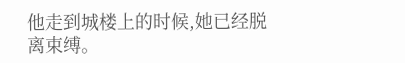他走到城楼上的时候,她已经脱离束缚。